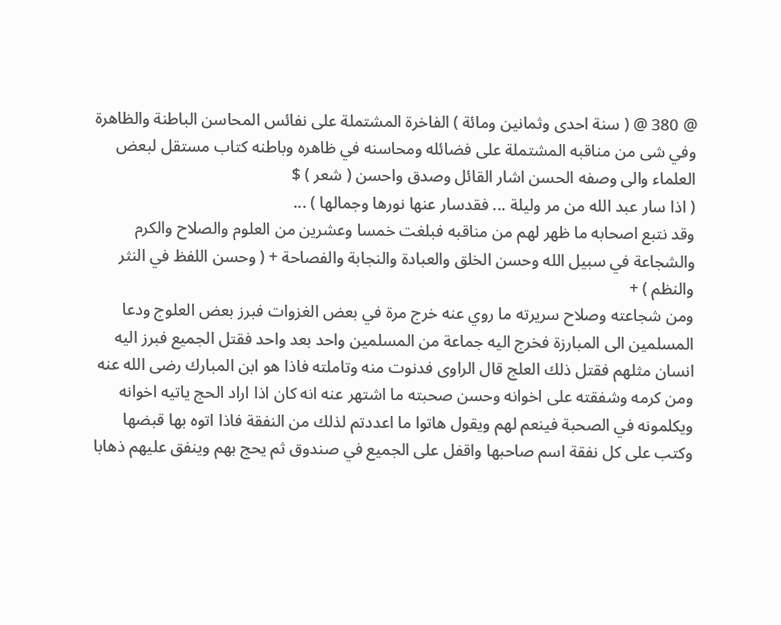@ 380 @ ( سنة احدى وثمانين ومائة ) الفاخرة المشتملة على نفائس المحاسن الباطنة والظاهرة وفي شى من مناقبه المشتملة على فضائله ومحاسنه في ظاهره وباطنه كتاب مستقل لبعض العلماء والى وصفه الحسن اشار القائل وصدق واحسن ( شعر ) $
( اذا سار عبد الله من مر وليلة ... فقدسار عنها نورها وجمالها ) ...
وقد نتبع اصحابه ما ظهر لهم من مناقبه فبلغت خمسا وعشرين من العلوم والصلاح والكرم والشجاعة في سبيل الله وحسن الخلق والعبادة والنجابة والفصاحة + ( وحسن اللفظ في النثر والنظم ) +
ومن شجاعته وصلاح سريرته ما روي عنه خرج مرة في بعض الغزوات فبرز بعض العلوج ودعا المسلمين الى المبارزة فخرج اليه جماعة من المسلمين واحد بعد واحد فقتل الجميع فبرز اليه انسان مثلهم فقتل ذلك العلج قال الراوى فدنوت منه وتاملته فاذا هو ابن المبارك رضى الله عنه
ومن كرمه وشفقته على اخوانه وحسن صحبته ما اشتهر عنه انه كان اذا اراد الحج ياتيه اخوانه ويكلمونه في الصحبة فينعم لهم ويقول هاتوا ما اعددتم لذلك من النفقة فاذا اتوه بها قبضها وكتب على كل نفقة اسم صاحبها واقفل على الجميع في صندوق ثم يحج بهم وينفق عليهم ذهابا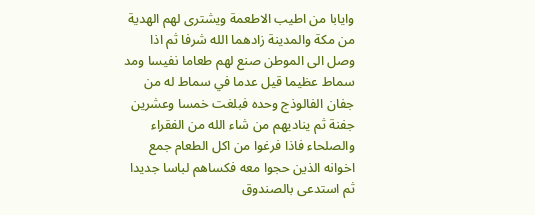وايابا من اطيب الاطعمة ويشترى لهم الهدية من مكة والمدينة زادهما الله شرفا ثم اذا وصل الى الموطن صنع لهم طعاما نفيسا ومد سماط عظيما قيل عدما في سماط له من جفان الفالوذج وحده فبلغت خمسا وعشرين جفنة ثم يناديهم من شاء الله من الفقراء والصلحاء فاذا فرغوا من اكل الطعام جمع اخوانه الذين حجوا معه فكساهم لباسا جديدا ثم استدعى بالصندوق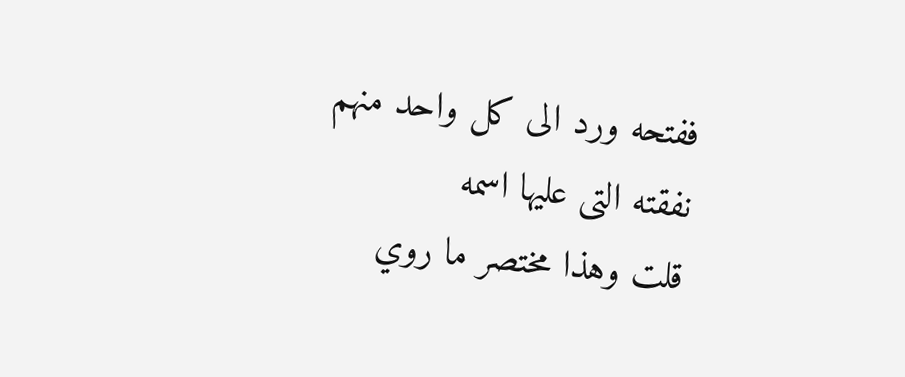ففتحه ورد الى كل واحد منهم نفقته التى عليها اسمه
قلت وهذا مختصر ما روي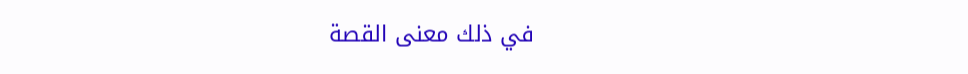في ذلك معنى القصة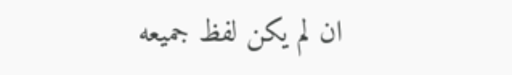ان لم يكن لفظ جميعه